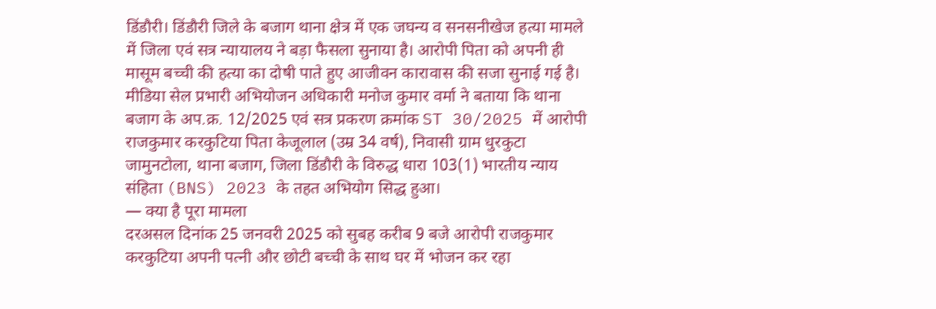डिंडौरी। डिंडौरी जिले के बजाग थाना क्षेत्र में एक जघन्य व सनसनीखेज हत्या मामले में जिला एवं सत्र न्यायालय ने बड़ा फैसला सुनाया है। आरोपी पिता को अपनी ही मासूम बच्ची की हत्या का दोषी पाते हुए आजीवन कारावास की सजा सुनाई गई है।
मीडिया सेल प्रभारी अभियोजन अधिकारी मनोज कुमार वर्मा ने बताया कि थाना बजाग के अप.क्र. 12/2025 एवं सत्र प्रकरण क्रमांक ST 30/2025 में आरोपी राजकुमार करकुटिया पिता केजूलाल (उम्र 34 वर्ष), निवासी ग्राम धुरकुटा जामुनटोला, थाना बजाग, जिला डिंडौरी के विरुद्ध धारा 103(1) भारतीय न्याय संहिता (BNS) 2023 के तहत अभियोग सिद्ध हुआ।
— क्या है पूरा मामला
दरअसल दिनांक 25 जनवरी 2025 को सुबह करीब 9 बजे आरोपी राजकुमार करकुटिया अपनी पत्नी और छोटी बच्ची के साथ घर में भोजन कर रहा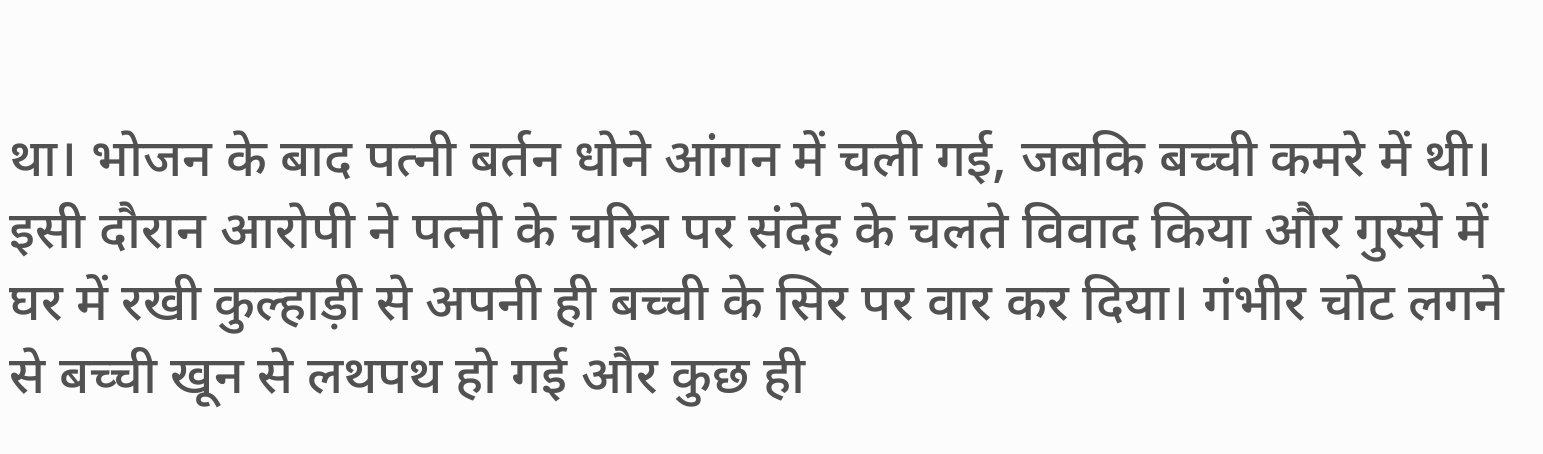था। भोजन के बाद पत्नी बर्तन धोने आंगन में चली गई, जबकि बच्ची कमरे में थी। इसी दौरान आरोपी ने पत्नी के चरित्र पर संदेह के चलते विवाद किया और गुस्से में घर में रखी कुल्हाड़ी से अपनी ही बच्ची के सिर पर वार कर दिया। गंभीर चोट लगने से बच्ची खून से लथपथ हो गई और कुछ ही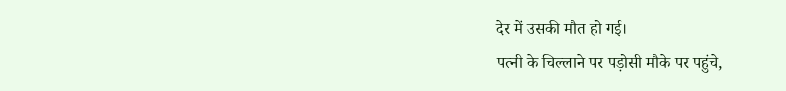देर में उसकी मौत हो गई।
पत्नी के चिल्लाने पर पड़ोसी मौके पर पहुंचे,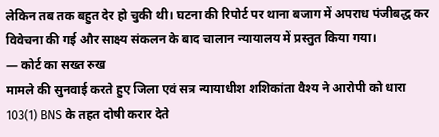लेकिन तब तक बहुत देर हो चुकी थी। घटना की रिपोर्ट पर थाना बजाग में अपराध पंजीबद्ध कर विवेचना की गई और साक्ष्य संकलन के बाद चालान न्यायालय में प्रस्तुत किया गया।
— कोर्ट का सख्त रुख
मामले की सुनवाई करते हुए जिला एवं सत्र न्यायाधीश शशिकांता वैश्य ने आरोपी को धारा 103(1) BNS के तहत दोषी करार देते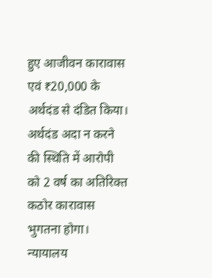हुए आजीवन कारावास एवं ₹20,000 के अर्थदंड से दंडित किया। अर्थदंड अदा न करने की स्थिति में आरोपी को 2 वर्ष का अतिरिक्त कठोर कारावास भुगतना होगा। न्यायालय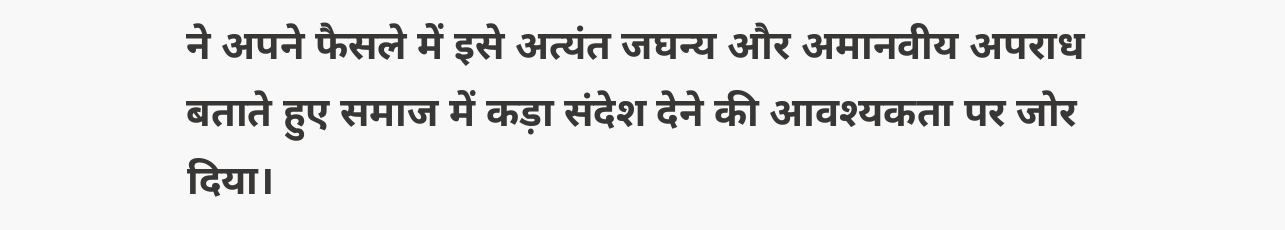ने अपने फैसले में इसे अत्यंत जघन्य और अमानवीय अपराध बताते हुए समाज में कड़ा संदेश देने की आवश्यकता पर जोर दिया।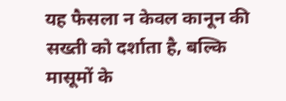यह फैसला न केवल कानून की सख्ती को दर्शाता है, बल्कि मासूमों के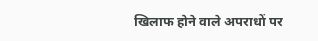खिलाफ होने वाले अपराधों पर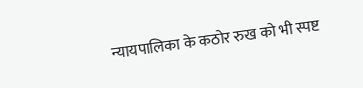न्यायपालिका के कठोर रुख को भी स्पष्ट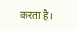करता है।